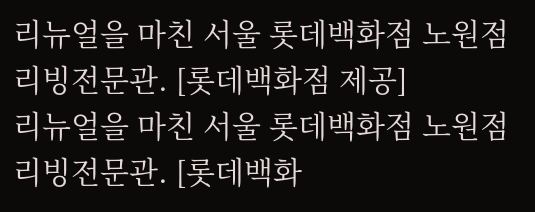리뉴얼을 마친 서울 롯데백화점 노원점 리빙전문관. [롯데백화점 제공]
리뉴얼을 마친 서울 롯데백화점 노원점 리빙전문관. [롯데백화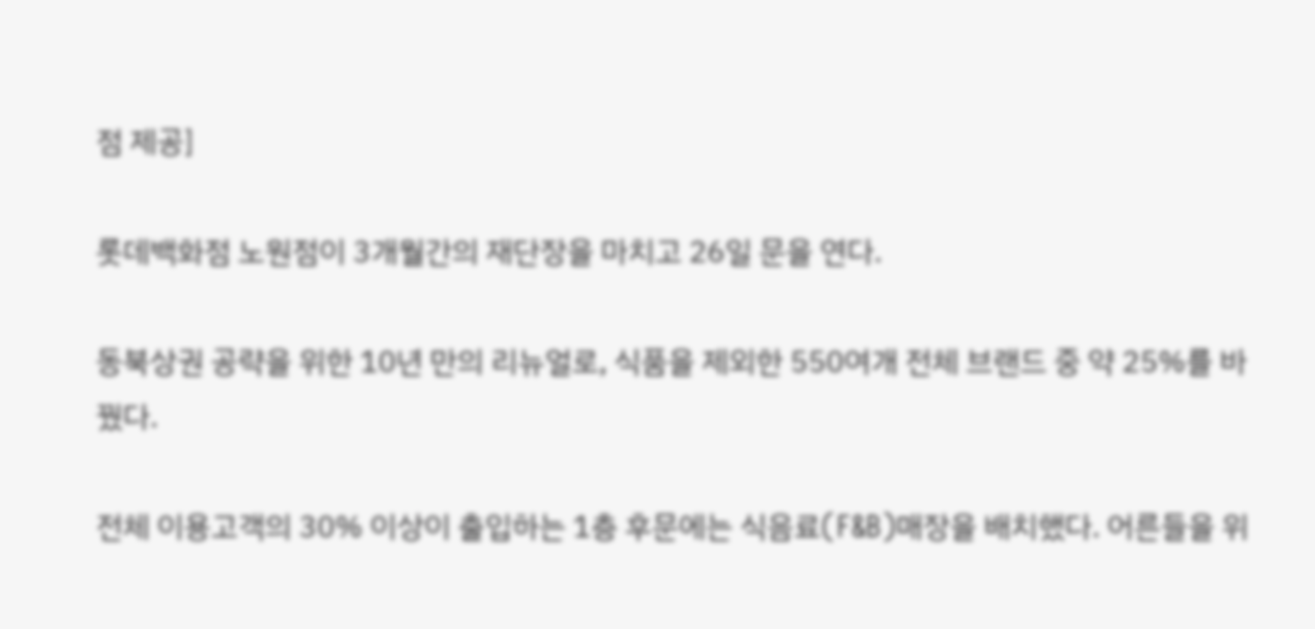점 제공]

롯데백화점 노원점이 3개월간의 재단장을 마치고 26일 문을 연다.

동북상권 공략을 위한 10년 만의 리뉴얼로, 식품을 제외한 550여개 전체 브랜드 중 약 25%를 바꿨다.

전체 이용고객의 30% 이상이 출입하는 1층 후문에는 식음료(F&B)매장을 배치했다. 어른들을 위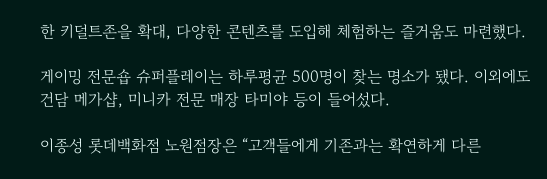한 키덜트존을 확대, 다양한 콘텐츠를 도입해 체험하는 즐거움도 마련했다.

게이밍 전문숍 슈퍼플레이는 하루평균 500명이 찾는 명소가 됐다. 이외에도 건담 메가샵, 미니카 전문 매장 타미야 등이 들어섰다.

이종성 롯데백화점 노원점장은 “고객들에게 기존과는 확연하게 다른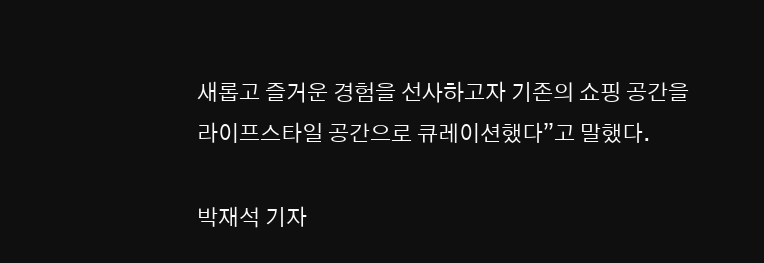새롭고 즐거운 경험을 선사하고자 기존의 쇼핑 공간을 라이프스타일 공간으로 큐레이션했다”고 말했다.

박재석 기자